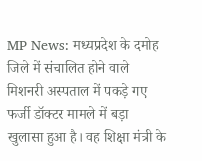MP News: मध्यप्रदेश के दमोह जिले में संचालित होने वाले मिशनरी अस्पताल में पकड़े गए फर्जी डॉक्टर मामले में बड़ा खुलासा हुआ है। वह शिक्षा मंत्री के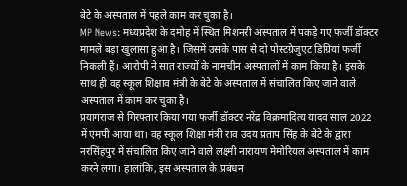बेटे के अस्पताल में पहले काम कर चुका है।
MP News: मध्यप्रदेश के दमोह में स्थित मिशनरी अस्पताल में पकड़े गए फर्जी डॉक्टर मामले बड़ा खुलासा हुआ है। जिसमें उसके पास से दो पोस्टग्रेजुएट डिग्रियां फर्जी निकली हैं। आरोपी ने सात राज्यों के नामचीन अस्पतालों में काम किया है। इसके साथ ही वह स्कूल शिक्षाव मंत्री के बेटे के अस्पताल में संचालित किए जाने वाले अस्पताल में काम कर चुका है।
प्रयागराज से गिरफ्तार किया गया फर्जी डॉक्टर नरेंद्र विक्रमादित्य यादव साल 2022 में एमपी आया था। वह स्कूल शिक्षा मंत्री राव उदय प्रताप सिंह के बेटे के द्वारा नरसिंहपुर में संचालित किए जाने वाले लक्ष्मी नारायण मेमोरियल अस्पताल में काम करने लगा। हालांकि, इस अस्पताल के प्रबंधन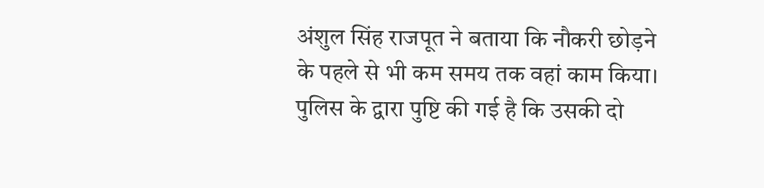अंशुल सिंह राजपूत ने बताया कि नौकरी छोड़ने के पहले से भी कम समय तक वहां काम किया।
पुलिस के द्वारा पुष्टि की गई है कि उसकी दो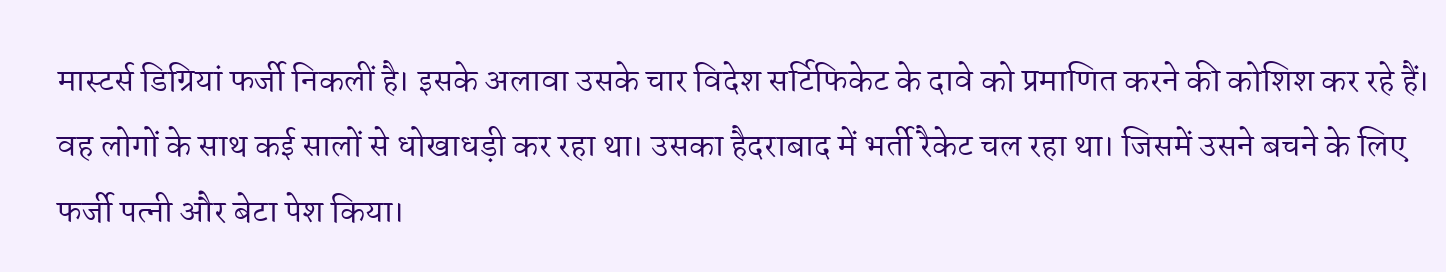मास्टर्स डिग्रियां फर्जी निकलीं है। इसके अलावा उसके चार विदेश सर्टिफिकेट के दावे को प्रमाणित करने की कोशिश कर रहे हैं। वह लोगों के साथ कई सालों से धोखाधड़ी कर रहा था। उसका हैदराबाद में भर्ती रैकेट चल रहा था। जिसमें उसने बचने के लिए फर्जी पत्नी और बेटा पेश किया।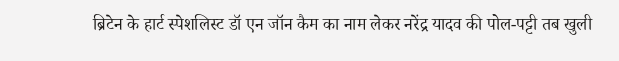ब्रिटेन के हार्ट स्पेशलिस्ट डॉ एन जॉन कैम का नाम लेकर नरेंद्र यादव की पोल-पट्टी तब खुली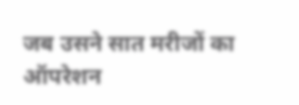जब उसने सात मरीजों का ऑपरेशन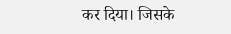कर दिया। जिसके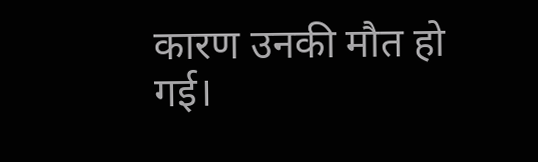कारण उनकी मौत हो गई।